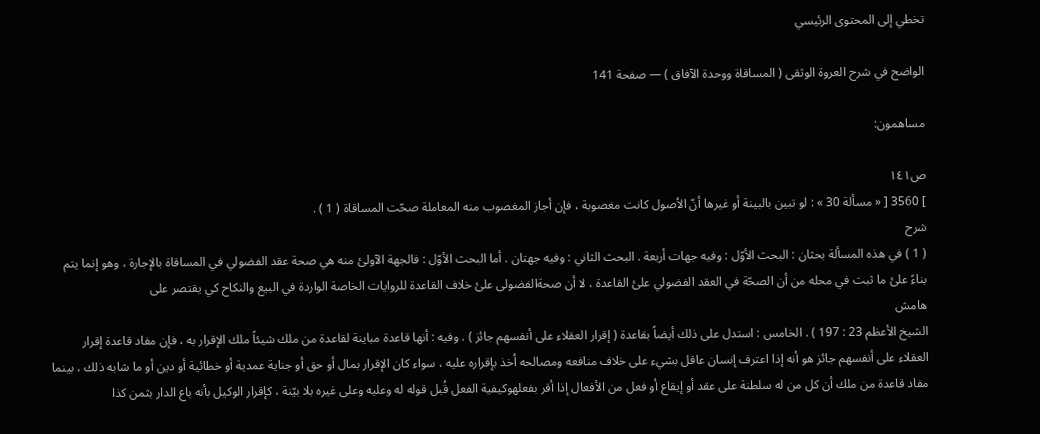تخطي إلى المحتوى الرئيسي

الواضح في شرح العروة الوثقى ( المساقاة ووحدة الآفاق ) — صفحة 141

مساهمون:

ص١٤١
] 3560 [ « مسألة 30 » : لو تبين بالبينة أو غيرها أنّ الاُصول كانت مغصوبة ، فإن أجاز المغصوب منه المعاملة صحّت المساقاة ( 1 ) .
شرح
( 1 ) في هذه المسألة بحثان : البحث الأوّل : وفيه جهات أربعة . البحث الثاني : وفيه جهتان . أما البحث الأوّل : فالجهة الآولئ منه هي صحة عقد الفضولي في المساقاة بالإجارة ، وهو إنما يتم بناءً علئ ما ثبت في محله من أن الصحّة في العقد الفضولي علئ القاعدة ، لا أن صحةالفضولى علئ خلاف القاعدة للروايات الخاصة الواردة في البيع والنكاح كي يقتصر على
هامش
الشيخ الأعظم 23 : 197 ) . الخامس : استدل على ذلك أيضاً بقاعدة ( إقرار العقلاء على أنفسهم جائز ) . وفيه : أنها قاعدة مباينة لقاعدة من ملك شيئاً ملك الإقرار به ، فإن مفاد قاعدة إقرار العقلاء على أنفسهم جائز هو أنه إذا اعترف إنسان عاقل بشيء على خلاف منافعه ومصالحه اُخذ بإقراره عليه ، سواء كان الإقرار بمال أو حق أو جناية عمدية أو خطائية أو دين أو ما شابه ذلك ، بينما مفاد قاعدة من ملك أن كل من له سلطنة على عقد أو إيقاع أو فعل من الأفعال إذا أقر بفعلهوكيفية الفعل قُبل قوله له وعليه وعلى غيره بلا بيّنة ، كإقرار الوكيل بأنه باع الدار بثمن كذا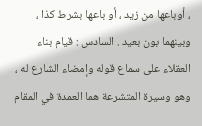، أوباعها من زيد ، أو باعها بشرط كذا ، وبينهما بون بعيد . السادس : قيام بناء العقلاء على سماع قوله وإمضاء الشارع له ، وهو وسيرة المتشرعة هما العمدة في المقام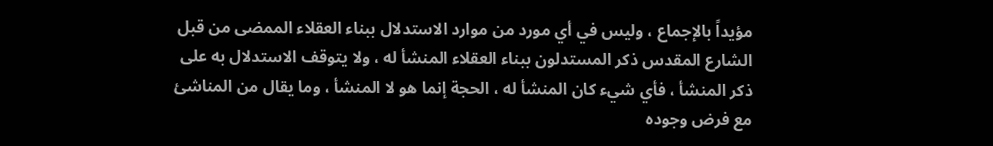مؤيداً بالإجماع ، وليس في أي مورد من موارد الاستدلال ببناء العقلاء الممضى من قبل الشارع المقدس ذكر المستدلون ببناء العقلاء المنشأ له ، ولا يتوقف الاستدلال به على ذكر المنشأ ، فأي شيء كان المنشأ له ، الحجة إنما هو لا المنشأ ، وما يقال من المناشئ مع فرض وجوده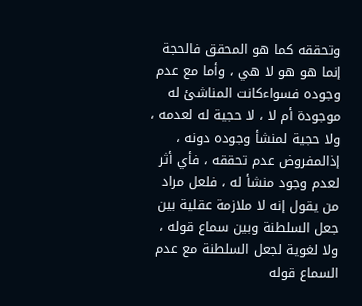وتحققه كما هو المحقق فالحجة إنما هو هو لا هي ، وأما مع عدم وجوده فسواءكانت المناشئ له موجودة أم لا ، لا حجية له لعدمه ، ولا حجية لمنشأ وجوده دونه ، إذالمفروض عدم تحققه ، فأي أثر لعدم وجود منشأ له ، فلعل مراد من يقول إنه لا ملازمة عقلية بين جعل السلطنة وبين سماع قوله ، ولا لغوية لجعل السلطنة مع عدم السماع قوله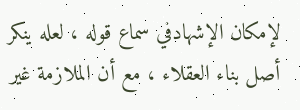لإمكان الإشهادفي سماع قوله ، لعله ينكر أصل بناء العقلاء ، مع أن الملازمة غير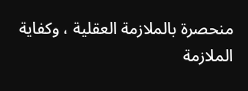منحصرة بالملازمة العقلية ، وكفاية الملازمة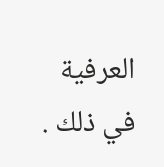العرفية في ذلك .